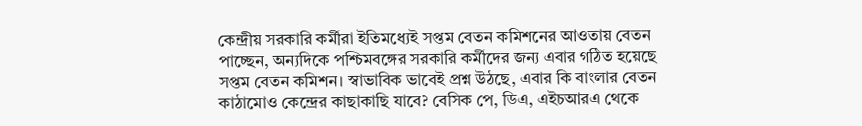কেন্দ্রীয় সরকারি কর্মীরা ইতিমধ্যেই সপ্তম বেতন কমিশনের আওতায় বেতন পাচ্ছেন, অন্যদিকে পশ্চিমবঙ্গের সরকারি কর্মীদের জন্য এবার গঠিত হয়েছে সপ্তম বেতন কমিশন। স্বাভাবিক ভাবেই প্রশ্ন উঠছে, এবার কি বাংলার বেতন কাঠামোও কেন্দ্রের কাছাকাছি যাবে? বেসিক পে, ডিএ, এইচআরএ থেকে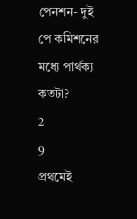পেনশন- দুই পে কমিশনের মধ্যে পার্থক্য কতটা?
2
9
প্রথমেই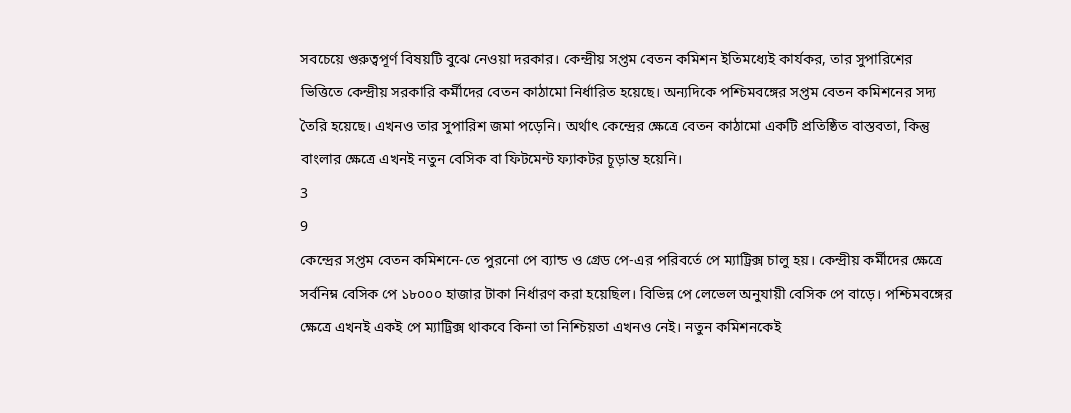সবচেয়ে গুরুত্বপূর্ণ বিষয়টি বুঝে নেওয়া দরকার। কেন্দ্রীয় সপ্তম বেতন কমিশন ইতিমধ্যেই কার্যকর, তার সুপারিশের ভিত্তিতে কেন্দ্রীয় সরকারি কর্মীদের বেতন কাঠামো নির্ধারিত হয়েছে। অন্যদিকে পশ্চিমবঙ্গের সপ্তম বেতন কমিশনের সদ্য তৈরি হয়েছে। এখনও তার সুপারিশ জমা পড়েনি। অর্থাৎ কেন্দ্রের ক্ষেত্রে বেতন কাঠামো একটি প্রতিষ্ঠিত বাস্তবতা, কিন্তু বাংলার ক্ষেত্রে এখনই নতুন বেসিক বা ফিটমেন্ট ফ্যাকটর চূড়ান্ত হয়েনি।
3
9
কেন্দ্রের সপ্তম বেতন কমিশনে-তে পুরনো পে ব্যান্ড ও গ্রেড পে-এর পরিবর্তে পে ম্যাট্রিক্স চালু হয়। কেন্দ্রীয় কর্মীদের ক্ষেত্রে সর্বনিম্ন বেসিক পে ১৮০০০ হাজার টাকা নির্ধারণ করা হয়েছিল। বিভিন্ন পে লেভেল অনুযায়ী বেসিক পে বাড়ে। পশ্চিমবঙ্গের ক্ষেত্রে এখনই একই পে ম্যাট্রিক্স থাকবে কিনা তা নিশ্চিয়তা এখনও নেই। নতুন কমিশনকেই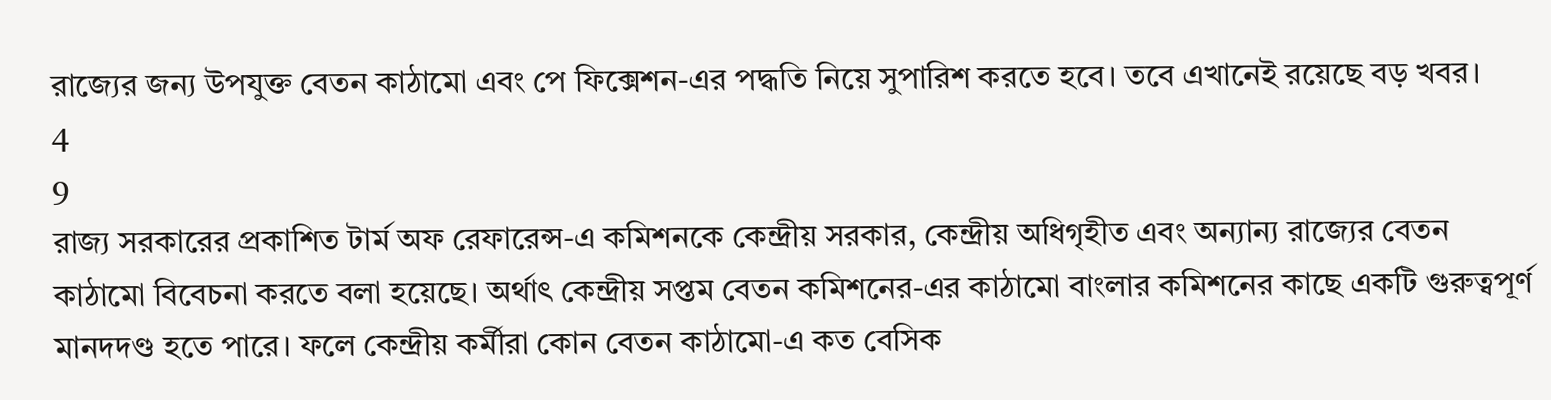রাজ্যের জন্য উপযুক্ত বেতন কাঠামো এবং পে ফিক্সেশন-এর পদ্ধতি নিয়ে সুপারিশ করতে হবে। তবে এখানেই রয়েছে বড় খবর।
4
9
রাজ্য সরকারের প্রকাশিত টার্ম অফ রেফারেন্স-এ কমিশনকে কেন্দ্রীয় সরকার, কেন্দ্রীয় অধিগৃহীত এবং অন্যান্য রাজ্যের বেতন কাঠামো বিবেচনা করতে বলা হয়েছে। অর্থাৎ কেন্দ্রীয় সপ্তম বেতন কমিশনের-এর কাঠামো বাংলার কমিশনের কাছে একটি গুরুত্বপূর্ণ মানদদণ্ড হতে পারে। ফলে কেন্দ্রীয় কর্মীরা কোন বেতন কাঠামো-এ কত বেসিক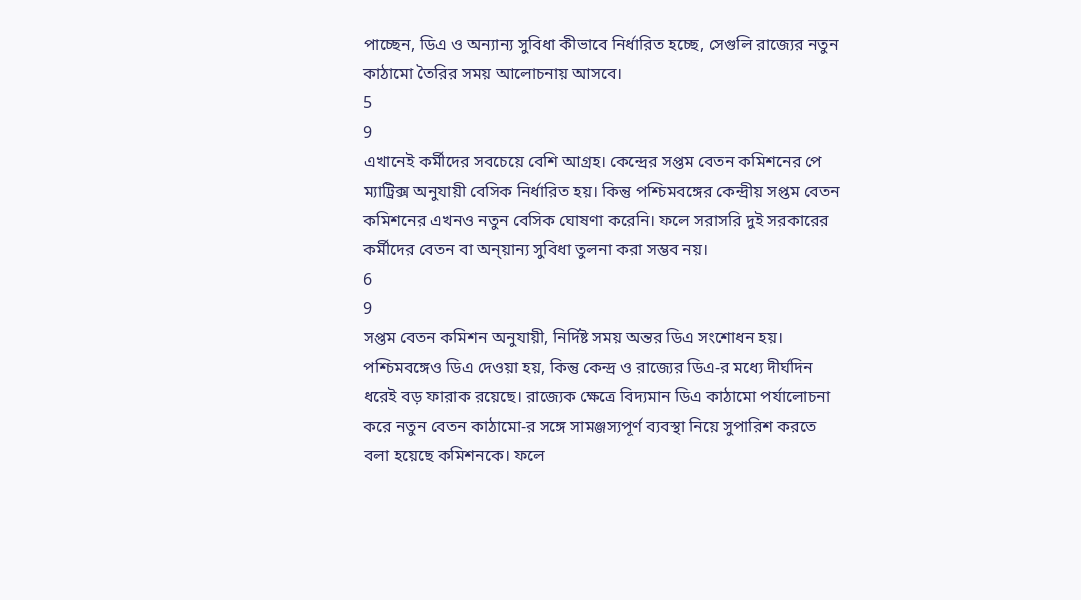পাচ্ছেন, ডিএ ও অন্যান্য সুবিধা কীভাবে নির্ধারিত হচ্ছে, সেগুলি রাজ্যের নতুন কাঠামো তৈরির সময় আলোচনায় আসবে।
5
9
এখানেই কর্মীদের সবচেয়ে বেশি আগ্রহ। কেন্দ্রের সপ্তম বেতন কমিশনের পে ম্যাট্রিক্স অনুযায়ী বেসিক নির্ধারিত হয়। কিন্তু পশ্চিমবঙ্গের কেন্দ্রীয় সপ্তম বেতন কমিশনের এখনও নতুন বেসিক ঘোষণা করেনি। ফলে সরাসরি দুই সরকারের কর্মীদের বেতন বা অন্য়ান্য সুবিধা তুলনা করা সম্ভব নয়।
6
9
সপ্তম বেতন কমিশন অনুযায়ী, নির্দিষ্ট সময় অন্তর ডিএ সংশোধন হয়। পশ্চিমবঙ্গেও ডিএ দেওয়া হয়, কিন্তু কেন্দ্র ও রাজ্যের ডিএ-র মধ্যে দীর্ঘদিন ধরেই বড় ফারাক রয়েছে। রাজ্যেক ক্ষেত্রে বিদ্যমান ডিএ কাঠামো পর্যালোচনা করে নতুন বেতন কাঠামো-র সঙ্গে সামঞ্জস্যপূর্ণ ব্যবস্থা নিয়ে সুপারিশ করতে বলা হয়েছে কমিশনকে। ফলে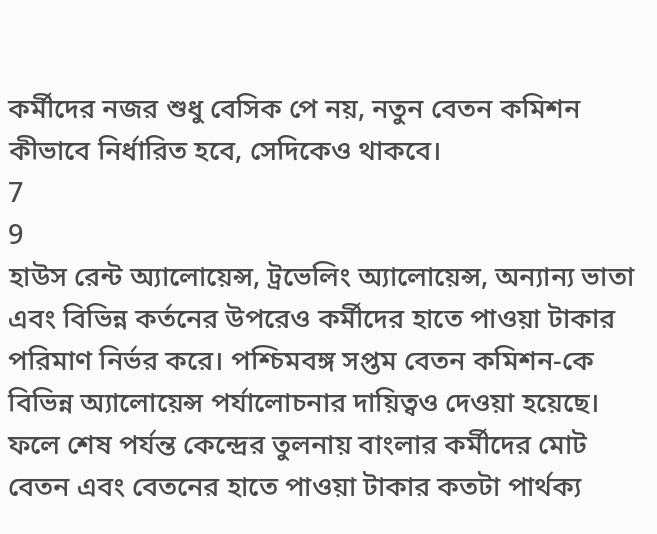কর্মীদের নজর শুধু বেসিক পে নয়, নতুন বেতন কমিশন কীভাবে নির্ধারিত হবে, সেদিকেও থাকবে।
7
9
হাউস রেন্ট অ্যালোয়েন্স, ট্রভেলিং অ্যালোয়েন্স, অন্যান্য ভাতা এবং বিভিন্ন কর্তনের উপরেও কর্মীদের হাতে পাওয়া টাকার পরিমাণ নির্ভর করে। পশ্চিমবঙ্গ সপ্তম বেতন কমিশন-কে বিভিন্ন অ্যালোয়েন্স পর্যালোচনার দায়িত্বও দেওয়া হয়েছে। ফলে শেষ পর্যন্ত কেন্দ্রের তুলনায় বাংলার কর্মীদের মোট বেতন এবং বেতনের হাতে পাওয়া টাকার কতটা পার্থক্য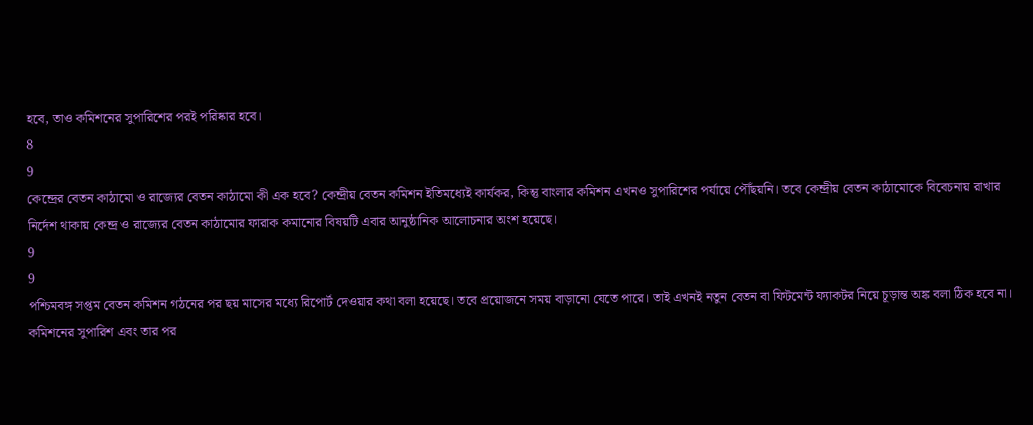হবে, তাও কমিশনের সুপারিশের পরই পরিষ্কার হবে।
8
9
কেন্দ্রের বেতন কাঠামো ও রাজ্যের বেতন কাঠামো কী এক হবে? কেন্দ্রীয় বেতন কমিশন ইতিমধ্যেই কার্যকর, কিন্তু বাংলার কমিশন এখনও সুপারিশের পর্যায়ে পৌঁছয়নি। তবে কেন্দ্রীয় বেতন কাঠামোকে বিবেচনায় রাখার নির্দেশ থাকায় কেন্দ্র ও রাজ্যের বেতন কাঠামোর ফারাক কমানোর বিষয়টি এবার আনুষ্ঠানিক আলোচনার অংশ হয়েছে।
9
9
পশ্চিমবঙ্গ সপ্তম বেতন কমিশন গঠনের পর ছয় মাসের মধ্যে রিপোর্ট দেওয়ার কথা বলা হয়েছে। তবে প্রয়োজনে সময় বাড়ানো যেতে পারে। তাই এখনই নতুন বেতন বা ফিটমেন্ট ফ্যাকটর নিয়ে চূড়ান্ত অঙ্ক বলা ঠিক হবে না। কমিশনের সুপারিশ এবং তার পর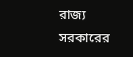রাজ্য সরকারের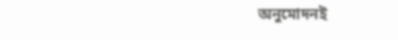অনুমোদনই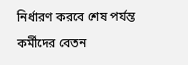নির্ধারণ করবে শেষ পর্যন্ত কর্মীদের বেতন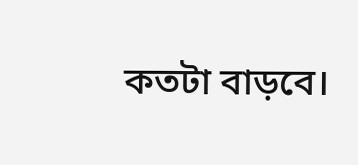কতটা বাড়বে।